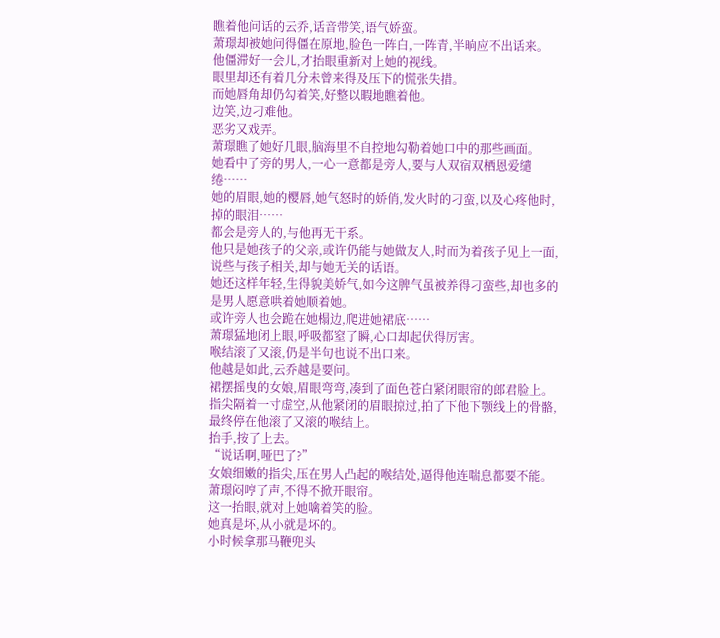瞧着他问话的云乔,话音带笑,语气娇蛮。
萧璟却被她问得僵在原地,脸色一阵白,一阵青,半晌应不出话来。
他僵滞好一会儿,才抬眼重新对上她的视线。
眼里却还有着几分未曾来得及压下的慌张失措。
而她唇角却仍勾着笑,好整以暇地瞧着他。
边笑,边刁难他。
恶劣又戏弄。
萧璟瞧了她好几眼,脑海里不自控地勾勒着她口中的那些画面。
她看中了旁的男人,一心一意都是旁人,要与人双宿双栖恩爱缱绻……
她的眉眼,她的樱唇,她气怒时的娇俏,发火时的刁蛮,以及心疼他时,掉的眼泪……
都会是旁人的,与他再无干系。
他只是她孩子的父亲,或许仍能与她做友人,时而为着孩子见上一面,说些与孩子相关,却与她无关的话语。
她还这样年轻,生得貌美娇气,如今这脾气虽被养得刁蛮些,却也多的是男人愿意哄着她顺着她。
或许旁人也会跪在她榻边,爬进她裙底……
萧璟猛地闭上眼,呼吸都窒了瞬,心口却起伏得厉害。
喉结滚了又滚,仍是半句也说不出口来。
他越是如此,云乔越是要问。
裙摆摇曳的女娘,眉眼弯弯,凑到了面色苍白紧闭眼帘的郎君脸上。
指尖隔着一寸虚空,从他紧闭的眉眼掠过,拍了下他下颚线上的骨骼,最终停在他滚了又滚的喉结上。
抬手,按了上去。
“说话啊,哑巴了?”
女娘细嫩的指尖,压在男人凸起的喉结处,逼得他连喘息都要不能。
萧璟闷哼了声,不得不掀开眼帘。
这一抬眼,就对上她噙着笑的脸。
她真是坏,从小就是坏的。
小时候拿那马鞭兜头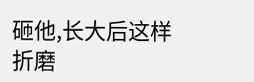砸他,长大后这样折磨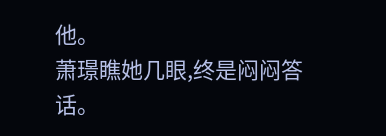他。
萧璟瞧她几眼,终是闷闷答话。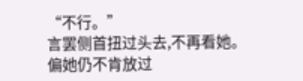“不行。”
言罢侧首扭过头去,不再看她。
偏她仍不肯放过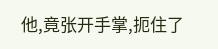他,竟张开手掌,扼住了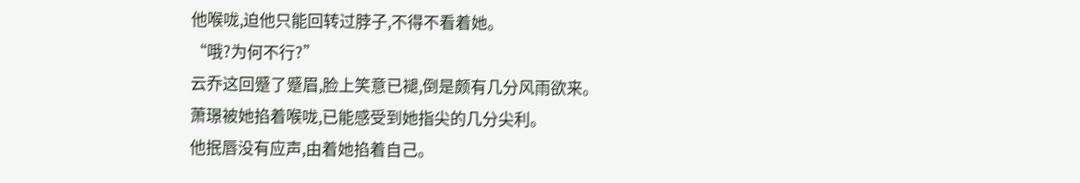他喉咙,迫他只能回转过脖子,不得不看着她。
“哦?为何不行?”
云乔这回蹙了蹙眉,脸上笑意已褪,倒是颇有几分风雨欲来。
萧璟被她掐着喉咙,已能感受到她指尖的几分尖利。
他抿唇没有应声,由着她掐着自己。